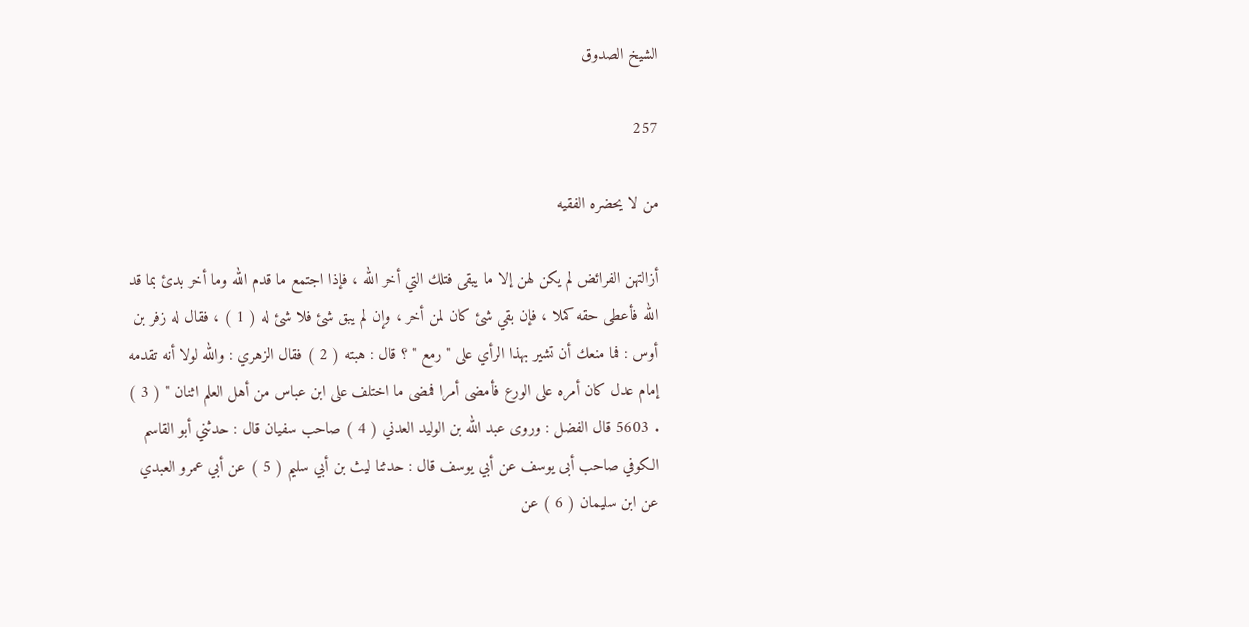الشيخ الصدوق

257

من لا يحضره الفقيه

أزالتهن الفرائض لم يكن لهن إلا ما يبقى فتلك التي أخر الله ، فإذا اجتمع ما قدم الله وما أخر بدئ بما قد الله فأعطى حقه كملا ، فإن بقي شئ كان لمن أخر ، وإن لم يبق شئ فلا شئ له ( 1 ) ، فقال له زفر بن أوس : فما منعك أن تشير بهذا الرأي على " رمع " ؟ قال : هبته ( 2 ) فقال الزهري : والله لولا أنه تقدمه إمام عدل كان أمره على الورع فأمضى أمرا فمضى ما اختلف على ابن عباس من أهل العلم اثنان " ( 3 ) . 5603 قال الفضل : وروى عبد الله بن الوليد العدني ( 4 ) صاحب سفيان قال : حدثني أبو القاسم الكوفي صاحب أبى يوسف عن أبي يوسف قال : حدثنا ليث بن أبي سليم ( 5 ) عن أبي عمرو العبدي عن ابن سليمان ( 6 ) عن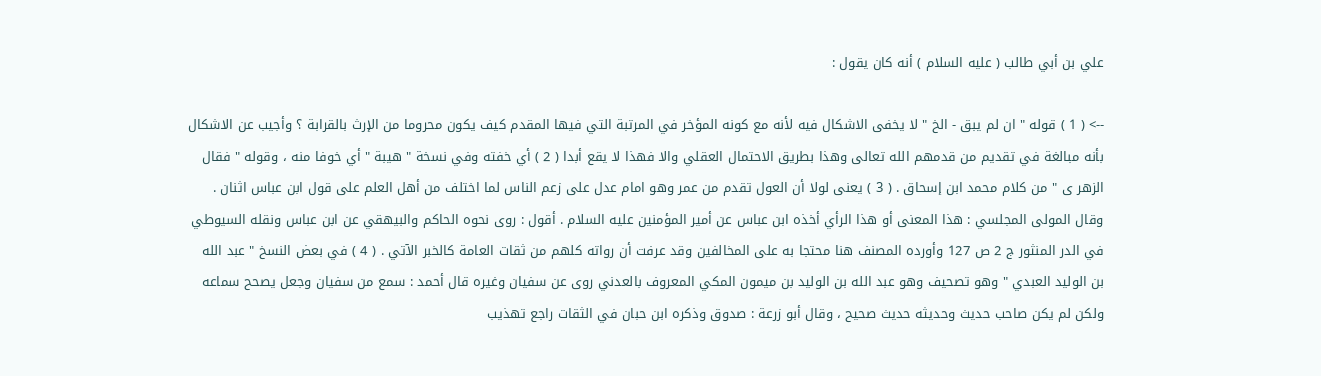علي بن أبي طالب ( عليه السلام ) أنه كان يقول :

--> ( 1 ) قوله " ان لم يبق - الخ " لا يخفى الاشكال فيه لأنه مع كونه المؤخر في المرتبة التي فيها المقدم كيف يكون محروما من الإرث بالقرابة ؟ وأجيب عن الاشكال بأنه مبالغة في تقديم من قدمهم الله تعالى وهذا بطريق الاحتمال العقلي والا فهذا لا يقع أبدا ( 2 ) أي خفته وفي نسخة " هيبة " أي خوفا منه ، وقوله " فقال الزهر ى " من كلام محمد ابن إسحاق . ( 3 ) يعنى لولا أن العول تقدم من عمر وهو امام عدل على زعم الناس لما اختلف من أهل العلم على قول ابن عباس اثنان . وقال المولى المجلسي : هذا المعنى أو هذا الرأي أخذه ابن عباس عن أمير المؤمنين عليه السلام . أقول : روى نحوه الحاكم والبيهقي عن ابن عباس ونقله السيوطي في الدر المنثور ج 2 ص 127 وأورده المصنف هنا محتجا به على المخالفين وقد عرفت أن رواته كلهم من ثقات العامة كالخبر الآتي . ( 4 ) في بعض النسخ " عبد الله بن الوليد العبدي " وهو تصحيف وهو عبد الله بن الوليد بن ميمون المكي المعروف بالعدني روى عن سفيان وغيره قال أحمد : سمع من سفيان وجعل يصحح سماعه ولكن لم يكن صاحب حديث وحديثه حديث صحيح ، وقال أبو زرعة : صدوق وذكره ابن حبان في الثقات راجع تهذيب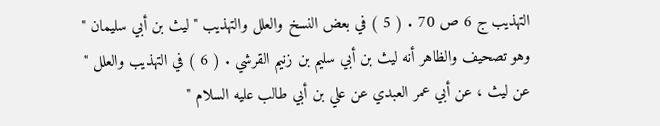التهذيب ج 6 ص 70 . ( 5 ) في بعض النسخ والعلل والتهذيب " ليث بن أبي سليمان " وهو تصحيف والظاهر أنه ليث بن أبي سليم بن زنيم القرشي . ( 6 ) في التهذيب والعلل " عن ليث ، عن أبي عمر العبدي عن علي بن أبي طالب عليه السلام "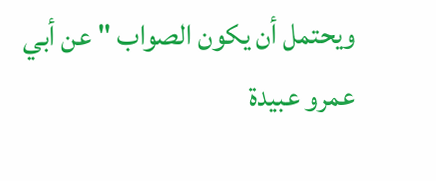ويحتمل أن يكون الصواب " عن أبي عمرو عبيدة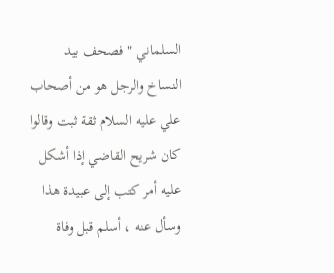السلماني " فصحف بيد النساخ والرجل هو من أصحاب علي عليه السلام ثقة ثبت وقالوا كان شريح القاضي إذا أشكل عليه أمر كتب إلى عبيدة هذا وسأل عنه ، أسلم قبل وفاة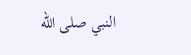النبي صلى الله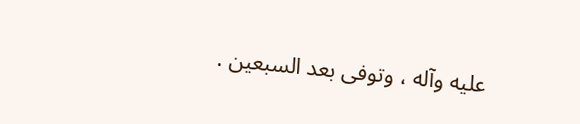عليه وآله ، وتوفى بعد السبعين .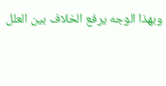وبهذا الوجه يرفع الخلاف بين العلل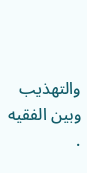والتهذيب وبين الفقيه .